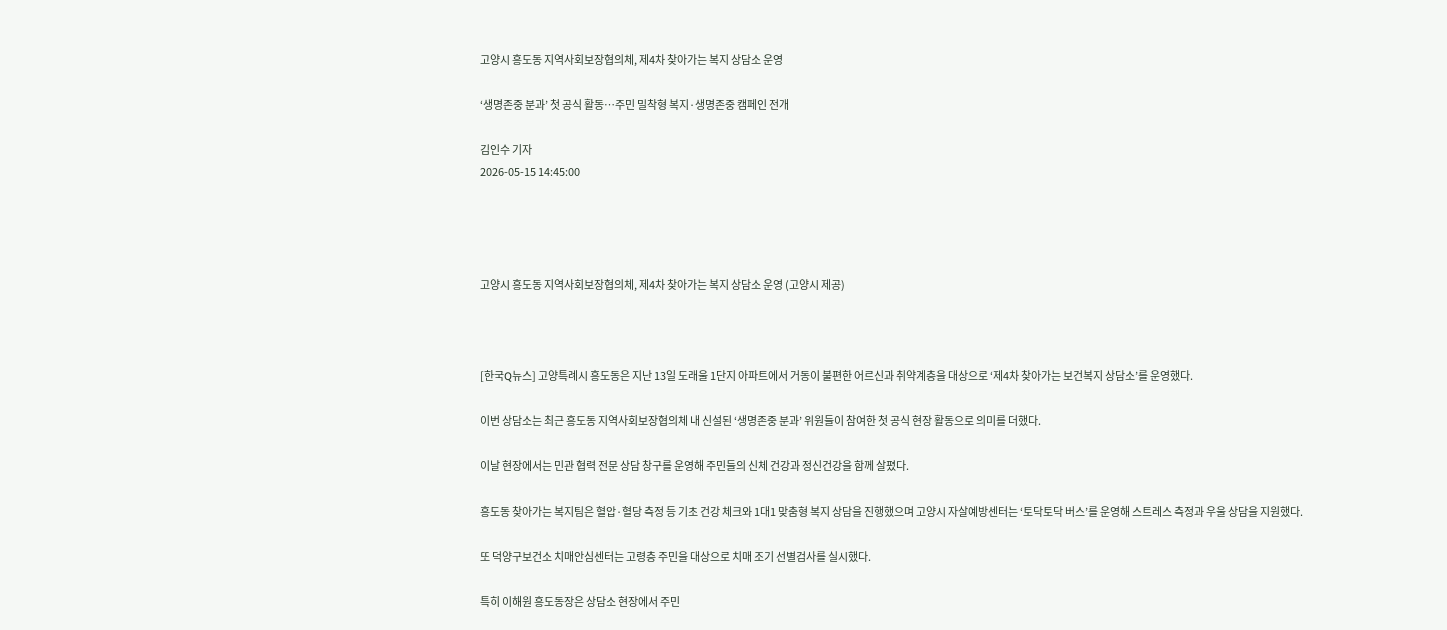고양시 흥도동 지역사회보장협의체, 제4차 찾아가는 복지 상담소 운영

‘생명존중 분과’ 첫 공식 활동…주민 밀착형 복지·생명존중 캠페인 전개

김인수 기자
2026-05-15 14:45:00




고양시 흥도동 지역사회보장협의체, 제4차 찾아가는 복지 상담소 운영 (고양시 제공)



[한국Q뉴스] 고양특례시 흥도동은 지난 13일 도래울 1단지 아파트에서 거동이 불편한 어르신과 취약계층을 대상으로 ‘제4차 찾아가는 보건복지 상담소’를 운영했다.

이번 상담소는 최근 흥도동 지역사회보장협의체 내 신설된 ‘생명존중 분과’ 위원들이 참여한 첫 공식 현장 활동으로 의미를 더했다.

이날 현장에서는 민관 협력 전문 상담 창구를 운영해 주민들의 신체 건강과 정신건강을 함께 살폈다.

흥도동 찾아가는 복지팀은 혈압·혈당 측정 등 기초 건강 체크와 1대1 맞춤형 복지 상담을 진행했으며 고양시 자살예방센터는 ‘토닥토닥 버스’를 운영해 스트레스 측정과 우울 상담을 지원했다.

또 덕양구보건소 치매안심센터는 고령층 주민을 대상으로 치매 조기 선별검사를 실시했다.

특히 이해원 흥도동장은 상담소 현장에서 주민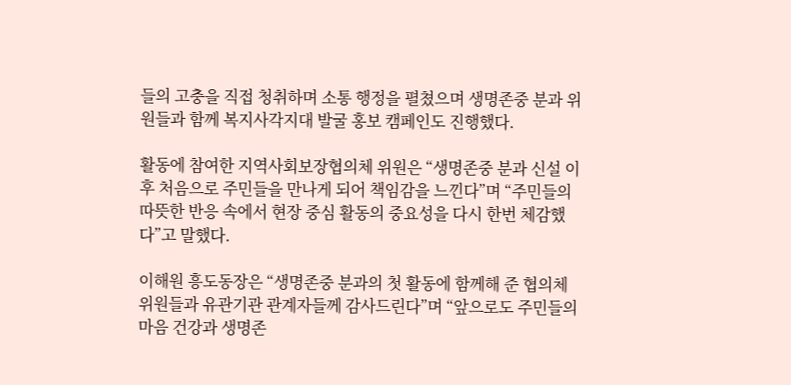들의 고충을 직접 청취하며 소통 행정을 펼쳤으며 생명존중 분과 위원들과 함께 복지사각지대 발굴 홍보 캠페인도 진행했다.

활동에 참여한 지역사회보장협의체 위원은 “생명존중 분과 신설 이후 처음으로 주민들을 만나게 되어 책임감을 느낀다”며 “주민들의 따뜻한 반응 속에서 현장 중심 활동의 중요성을 다시 한번 체감했다”고 말했다.

이해원 흥도동장은 “생명존중 분과의 첫 활동에 함께해 준 협의체 위원들과 유관기관 관계자들께 감사드린다”며 “앞으로도 주민들의 마음 건강과 생명존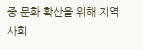중 문화 확산을 위해 지역사회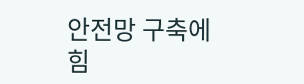안전망 구축에 힘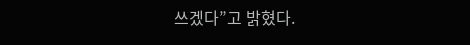쓰겠다”고 밝혔다.